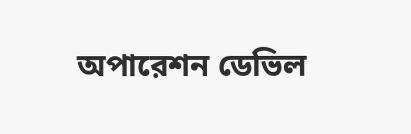অপারেশন ডেভিল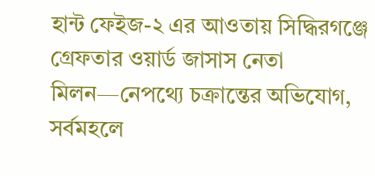হান্ট ফেইজ-২ এর আওতায় সিদ্ধিরগঞ্জে গ্রেফতার ওয়ার্ড জাসাস নেতা মিলন—নেপথ্যে চক্রান্তের অভিযোগ, সর্বমহলে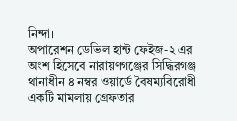নিন্দা।
অপারেশন ডেভিল হান্ট ফেইজ-২ এর অংশ হিসেবে নারায়ণগঞ্জের সিদ্ধিরগঞ্জ থানাধীন ৪ নম্বর ওয়ার্ডে বৈষম্যবিরোধী একটি মামলায় গ্রেফতার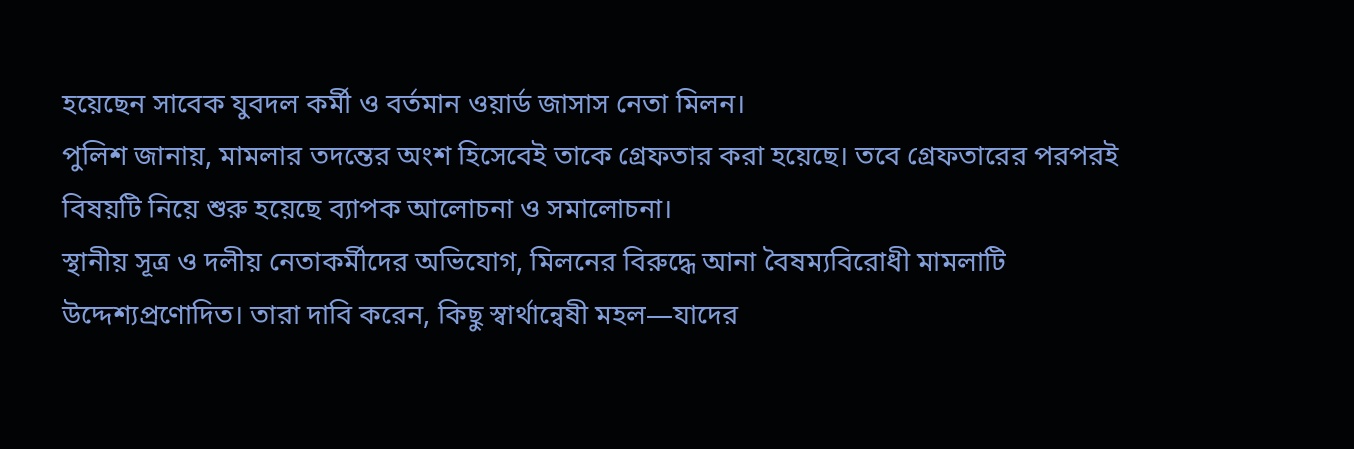হয়েছেন সাবেক যুবদল কর্মী ও বর্তমান ওয়ার্ড জাসাস নেতা মিলন।
পুলিশ জানায়, মামলার তদন্তের অংশ হিসেবেই তাকে গ্রেফতার করা হয়েছে। তবে গ্রেফতারের পরপরই বিষয়টি নিয়ে শুরু হয়েছে ব্যাপক আলোচনা ও সমালোচনা।
স্থানীয় সূত্র ও দলীয় নেতাকর্মীদের অভিযোগ, মিলনের বিরুদ্ধে আনা বৈষম্যবিরোধী মামলাটি উদ্দেশ্যপ্রণোদিত। তারা দাবি করেন, কিছু স্বার্থান্বেষী মহল—যাদের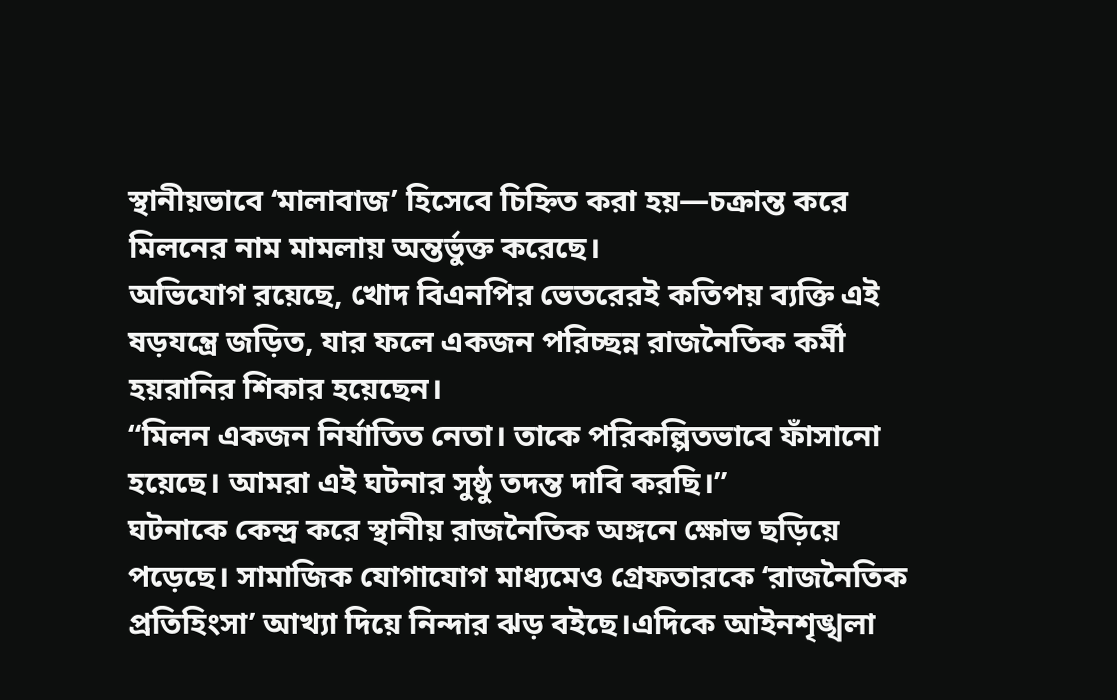স্থানীয়ভাবে ‘মালাবাজ’ হিসেবে চিহ্নিত করা হয়—চক্রান্ত করে মিলনের নাম মামলায় অন্তর্ভুক্ত করেছে।
অভিযোগ রয়েছে, খোদ বিএনপির ভেতরেরই কতিপয় ব্যক্তি এই ষড়যন্ত্রে জড়িত, যার ফলে একজন পরিচ্ছন্ন রাজনৈতিক কর্মী হয়রানির শিকার হয়েছেন।
“মিলন একজন নির্যাতিত নেতা। তাকে পরিকল্পিতভাবে ফাঁসানো হয়েছে। আমরা এই ঘটনার সুষ্ঠু তদন্ত দাবি করছি।”
ঘটনাকে কেন্দ্র করে স্থানীয় রাজনৈতিক অঙ্গনে ক্ষোভ ছড়িয়ে পড়েছে। সামাজিক যোগাযোগ মাধ্যমেও গ্রেফতারকে ‘রাজনৈতিক প্রতিহিংসা’ আখ্যা দিয়ে নিন্দার ঝড় বইছে।এদিকে আইনশৃঙ্খলা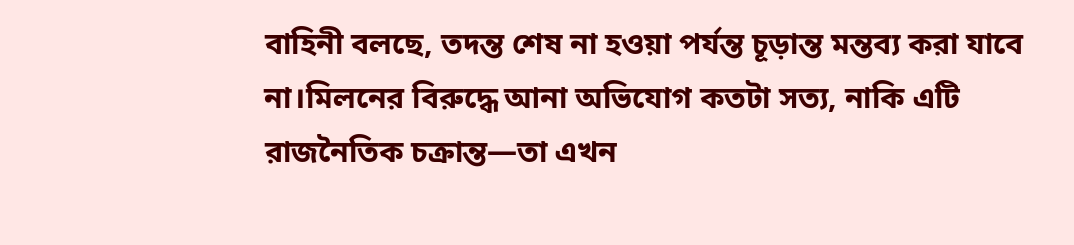বাহিনী বলছে, তদন্ত শেষ না হওয়া পর্যন্ত চূড়ান্ত মন্তব্য করা যাবে না।মিলনের বিরুদ্ধে আনা অভিযোগ কতটা সত্য, নাকি এটি রাজনৈতিক চক্রান্ত—তা এখন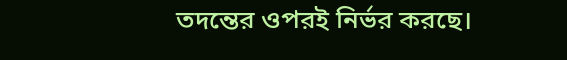তদন্তের ওপরই নির্ভর করছে।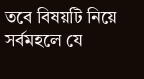তবে বিষয়টি নিয়ে সর্বমহলে যে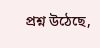প্রশ্ন উঠেছে,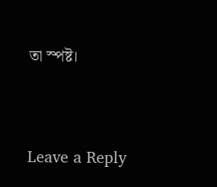তা স্পষ্ট।


Leave a Reply